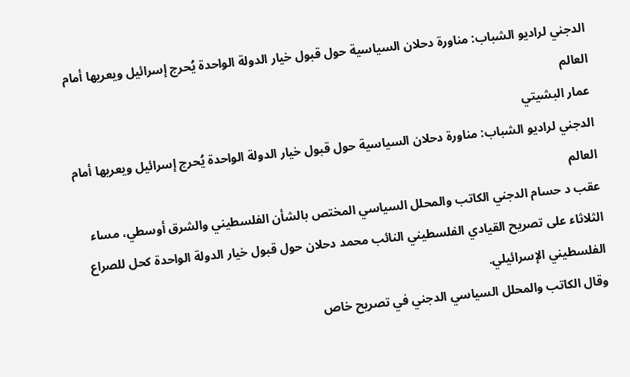الدجني لراديو الشباب: مناورة دحلان السياسية حول قبول خيار الدولة الواحدة يُحرج إسرائيل ويعريها أمام العالم
عمار البشيتي
الدجني لراديو الشباب: مناورة دحلان السياسية حول قبول خيار الدولة الواحدة يُحرج إسرائيل ويعريها أمام العالم
عقب د حسام الدجني الكاتب والمحلل السياسي المختص بالشأن الفلسطيني والشرق أوسطي، مساء الثلاثاء على تصريح القيادي الفلسطيني النائب محمد دحلان حول قبول خيار الدولة الواحدة كحل للصراع الفلسطيني الإسرائيلي.
وقال الكاتب والمحلل السياسي الدجني في تصريح خاص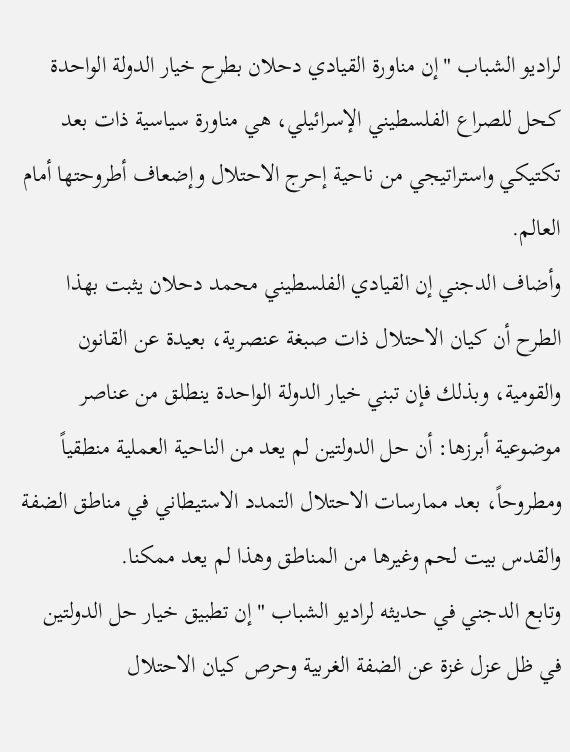لراديو الشباب "إن مناورة القيادي دحلان بطرح خيار الدولة الواحدة كحل للصراع الفلسطيني الإسرائيلي، هي مناورة سياسية ذات بعد تكتيكي واستراتيجي من ناحية إحرج الاحتلال وإضعاف أطروحتها أمام العالم.
وأضاف الدجني إن القيادي الفلسطيني محمد دحلان يثبت بهذا الطرح أن كيان الاحتلال ذات صبغة عنصرية، بعيدة عن القانون والقومية، وبذلك فإن تبني خيار الدولة الواحدة ينطلق من عناصر موضوعية أبرزها: أن حل الدولتين لم يعد من الناحية العملية منطقياً ومطروحاً، بعد ممارسات الاحتلال التمدد الاستيطاني في مناطق الضفة والقدس بيت لحم وغيرها من المناطق وهذا لم يعد ممكنا.
وتابع الدجني في حديثه لراديو الشباب "إن تطبيق خيار حل الدولتين في ظل عزل غزة عن الضفة الغربية وحرص كيان الاحتلال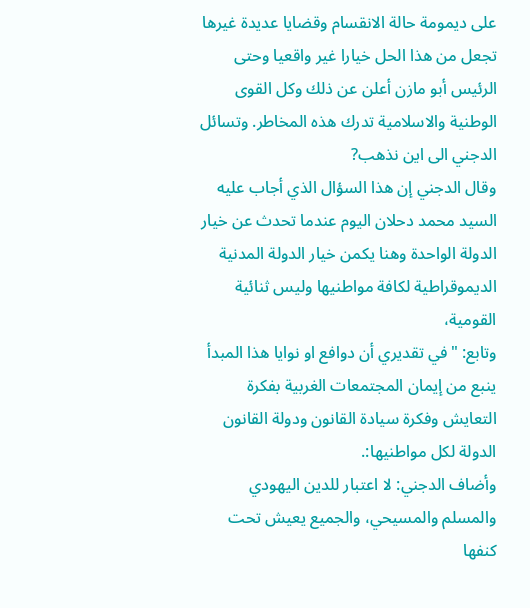على ديمومة حالة الانقسام وقضايا عديدة غيرها تجعل من هذا الحل خيارا غير واقعيا وحتى الرئيس أبو مازن أعلن عن ذلك وكل القوى الوطنية والاسلامية تدرك هذه المخاطر. وتسائل الدجني الى اين نذهب?
وقال الدجني إن هذا السؤال الذي أجاب عليه السيد محمد دحلان اليوم عندما تحدث عن خيار الدولة الواحدة وهنا يكمن خيار الدولة المدنية الديموقراطية لكافة مواطنيها وليس ثنائية القومية،
وتابع: "في تقديري أن دوافع او نوايا هذا المبدأ ينبع من إيمان المجتمعات الغربية بفكرة التعايش وفكرة سيادة القانون ودولة القانون الدولة لكل مواطنيها:.
وأضاف الدجني: لا اعتبار للدين اليهودي والمسلم والمسيحي، والجميع يعيش تحت كنفها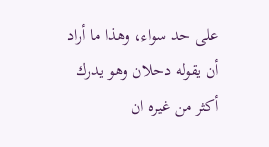على حد سواء، وهذا ما أراد أن يقوله دحلان وهو يدرك أكثر من غيره ان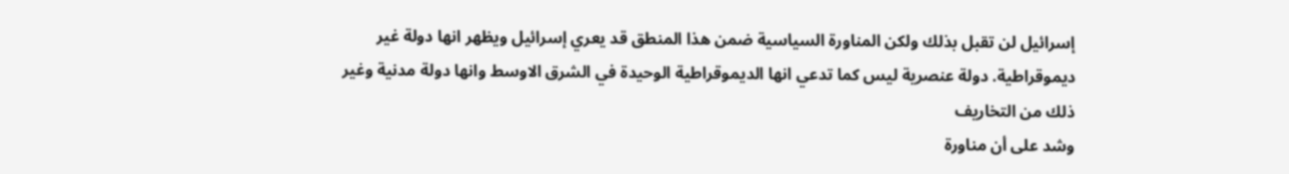إسرائيل لن تقبل بذلك ولكن المناورة السياسية ضمن هذا المنطق قد يعري إسرائيل ويظهر انها دولة غير ديموقراطية. دولة عنصرية ليس كما تدعي انها الديموقراطية الوحيدة في الشرق الاوسط وانها دولة مدنية وغير ذلك من التخاريف
وشد على أن مناورة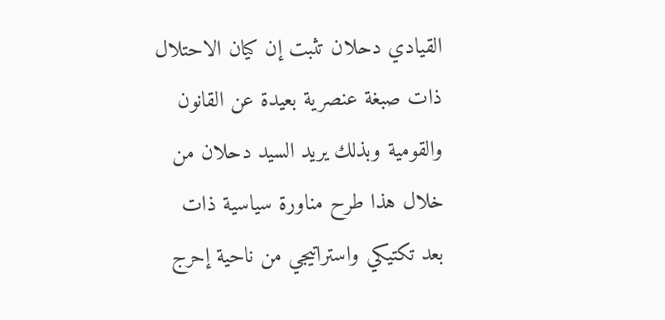القيادي دحلان تثبت إن كيان الاحتلال ذات صبغة عنصرية بعيدة عن القانون والقومية وبذلك يريد السيد دحلان من خلال هذا طرح مناورة سياسية ذات بعد تكتيكي واستراتيجي من ناحية إحرج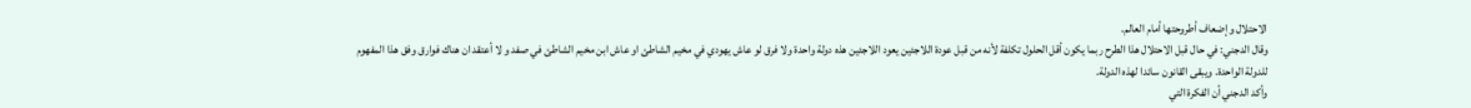الاحتلال وإضعاف أطروحتها أمام العالم.
وقال الدجني: في حال قبل الاحتلال هذا الطرح ربما يكون أقل الحلول تكلفة لأنه من قبل عودة اللاجئين يعود اللاجئين هذه دولة واحدة ولا فرق لو عاش يهودي في مخيم الشاطئ او عاش ابن مخيم الشاطئ في صفد و لا أعتقد ان هناك فوارق وفق هذا المفهوم للدولة الواحدة. ويبقى القانون سائدا لهذه الدولة.
وأكد الدجني أن الفكرة التي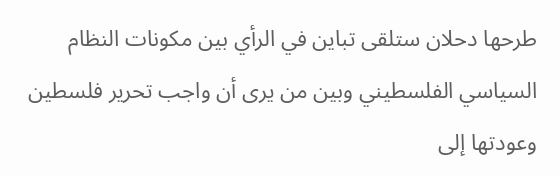طرحها دحلان ستلقى تباين في الرأي بين مكونات النظام السياسي الفلسطيني وبين من يرى أن واجب تحرير فلسطين وعودتها إلى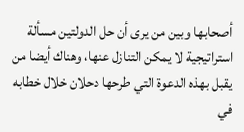أصحابها وبين من يرى أن حل الدولتين مسألة استراتيجية لا يمكن التنازل عنها، وهناك أيضا من يقبل بهذه الدعوة التي طرحها دحلان خلال خطابه في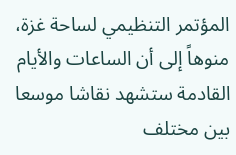المؤتمر التنظيمي لساحة غزة، منوهاً إلى أن الساعات والأيام القادمة ستشهد نقاشا موسعا بين مختلف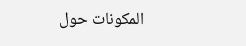المكونات حول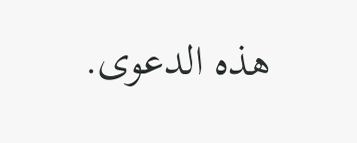هذه الدعوى.